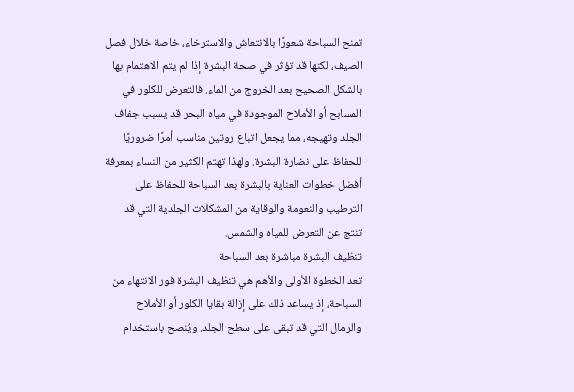تمنح السباحة شعورًا بالانتعاش والاسترخاء، خاصة خلال فصل الصيف، لكنها قد تؤثر في صحة البشرة إذا لم يتم الاهتمام بها بالشكل الصحيح بعد الخروج من الماء. فالتعرض للكلور في المسابح أو الأملاح الموجودة في مياه البحر قد يسبب جفاف الجلد وتهيجه، مما يجعل اتباع روتين مناسب أمرًا ضروريًا للحفاظ على نضارة البشرة. ولهذا تهتم الكثير من النساء بمعرفة أفضل خطوات العناية بالبشرة بعد السباحة للحفاظ على الترطيب والنعومة والوقاية من المشكلات الجلدية التي قد تنتج عن التعرض للمياه والشمس.
تنظيف البشرة مباشرة بعد السباحة
تعد الخطوة الأولى والأهم هي تنظيف البشرة فور الانتهاء من السباحة، إذ يساعد ذلك على إزالة بقايا الكلور أو الأملاح والرمال التي قد تبقى على سطح الجلد. ويُنصح باستخدام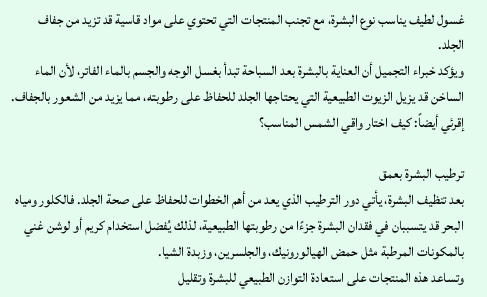غسول لطيف يناسب نوع البشرة، مع تجنب المنتجات التي تحتوي على مواد قاسية قد تزيد من جفاف الجلد.
ويؤكد خبراء التجميل أن العناية بالبشرة بعد السباحة تبدأ بغسل الوجه والجسم بالماء الفاتر، لأن الماء الساخن قد يزيل الزيوت الطبيعية التي يحتاجها الجلد للحفاظ على رطوبته، مما يزيد من الشعور بالجفاف.
إقرئي أيضاً: كيف اختار واقي الشمس المناسب؟

ترطيب البشرة بعمق
بعد تنظيف البشرة، يأتي دور الترطيب الذي يعد من أهم الخطوات للحفاظ على صحة الجلد. فالكلور ومياه البحر قد يتسببان في فقدان البشرة جزءًا من رطوبتها الطبيعية، لذلك يُفضل استخدام كريم أو لوشن غني بالمكونات المرطبة مثل حمض الهيالورونيك، والجلسرين، وزبدة الشيا.
وتساعد هذه المنتجات على استعادة التوازن الطبيعي للبشرة وتقليل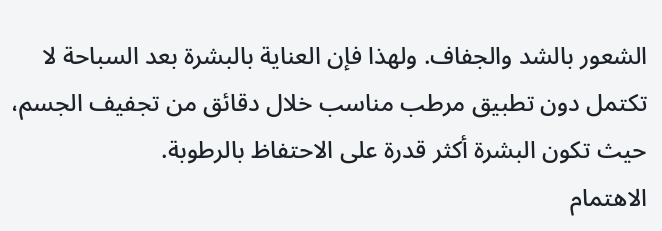الشعور بالشد والجفاف. ولهذا فإن العناية بالبشرة بعد السباحة لا تكتمل دون تطبيق مرطب مناسب خلال دقائق من تجفيف الجسم، حيث تكون البشرة أكثر قدرة على الاحتفاظ بالرطوبة.
الاهتمام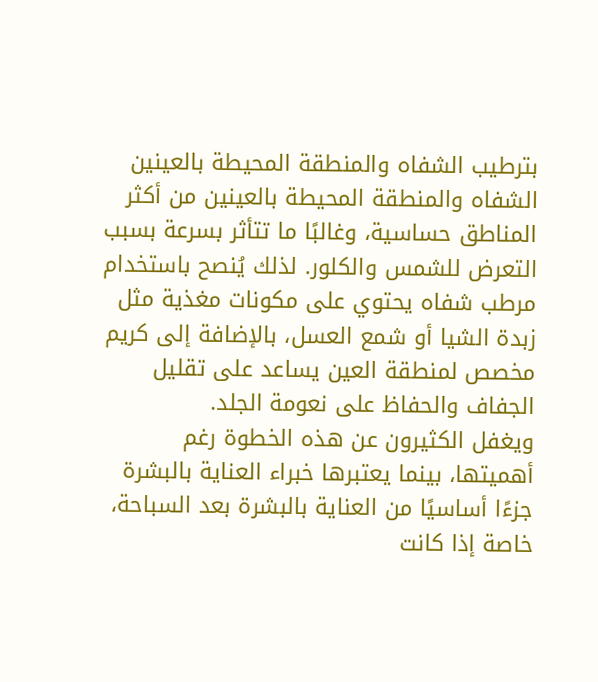بترطيب الشفاه والمنطقة المحيطة بالعينين
الشفاه والمنطقة المحيطة بالعينين من أكثر المناطق حساسية، وغالبًا ما تتأثر بسرعة بسبب التعرض للشمس والكلور. لذلك يُنصح باستخدام مرطب شفاه يحتوي على مكونات مغذية مثل زبدة الشيا أو شمع العسل، بالإضافة إلى كريم مخصص لمنطقة العين يساعد على تقليل الجفاف والحفاظ على نعومة الجلد.
ويغفل الكثيرون عن هذه الخطوة رغم أهميتها، بينما يعتبرها خبراء العناية بالبشرة جزءًا أساسيًا من العناية بالبشرة بعد السباحة، خاصة إذا كانت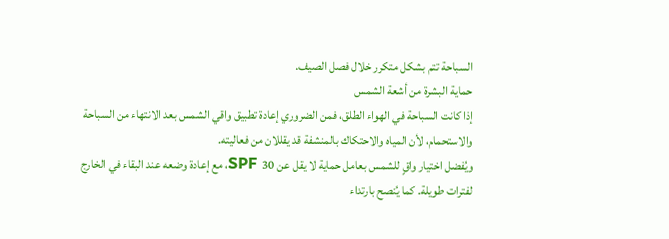السباحة تتم بشكل متكرر خلال فصل الصيف.
حماية البشرة من أشعة الشمس
إذا كانت السباحة في الهواء الطلق، فمن الضروري إعادة تطبيق واقي الشمس بعد الانتهاء من السباحة والاستحمام، لأن المياه والاحتكاك بالمنشفة قد يقللان من فعاليته.
ويُفضل اختيار واقٍ للشمس بعامل حماية لا يقل عن SPF 30، مع إعادة وضعه عند البقاء في الخارج لفترات طويلة. كما يُنصح بارتداء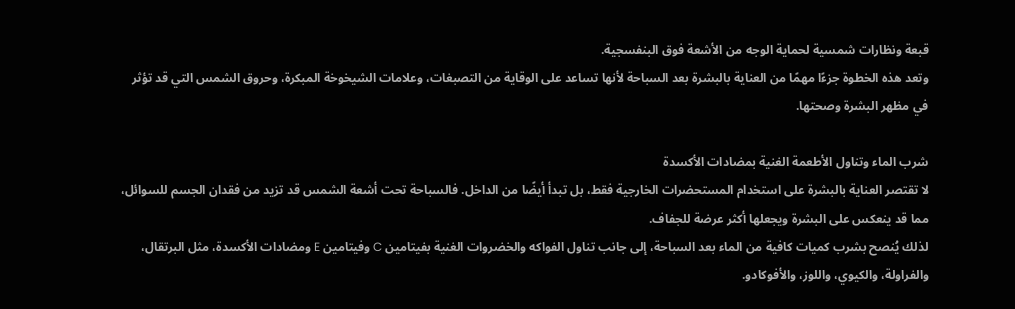قبعة ونظارات شمسية لحماية الوجه من الأشعة فوق البنفسجية.
وتعد هذه الخطوة جزءًا مهمًا من العناية بالبشرة بعد السباحة لأنها تساعد على الوقاية من التصبغات، وعلامات الشيخوخة المبكرة، وحروق الشمس التي قد تؤثر في مظهر البشرة وصحتها.

شرب الماء وتناول الأطعمة الغنية بمضادات الأكسدة
لا تقتصر العناية بالبشرة على استخدام المستحضرات الخارجية فقط، بل تبدأ أيضًا من الداخل. فالسباحة تحت أشعة الشمس قد تزيد من فقدان الجسم للسوائل، مما قد ينعكس على البشرة ويجعلها أكثر عرضة للجفاف.
لذلك يُنصح بشرب كميات كافية من الماء بعد السباحة، إلى جانب تناول الفواكه والخضروات الغنية بفيتامين C وفيتامين E ومضادات الأكسدة، مثل البرتقال، والفراولة، والكيوي، واللوز، والأفوكادو.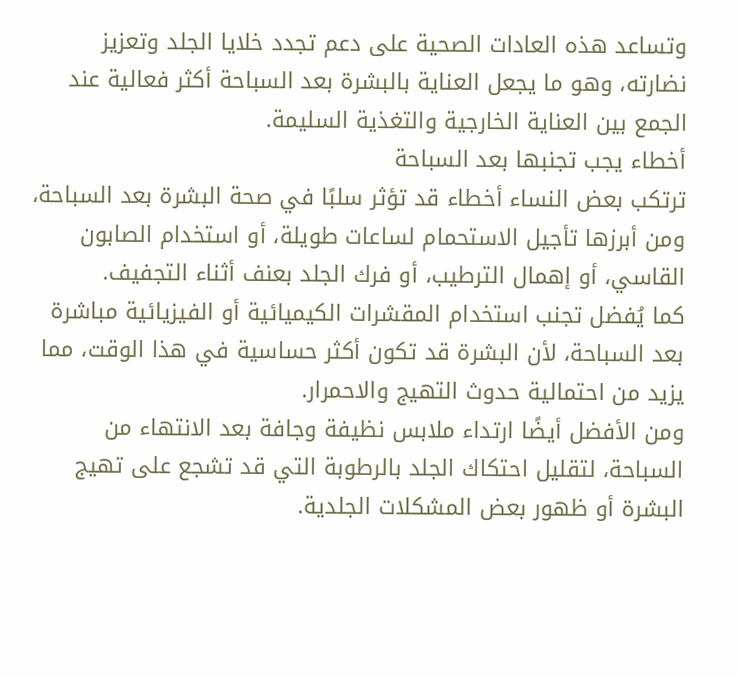وتساعد هذه العادات الصحية على دعم تجدد خلايا الجلد وتعزيز نضارته، وهو ما يجعل العناية بالبشرة بعد السباحة أكثر فعالية عند الجمع بين العناية الخارجية والتغذية السليمة.
أخطاء يجب تجنبها بعد السباحة
ترتكب بعض النساء أخطاء قد تؤثر سلبًا في صحة البشرة بعد السباحة، ومن أبرزها تأجيل الاستحمام لساعات طويلة، أو استخدام الصابون القاسي، أو إهمال الترطيب، أو فرك الجلد بعنف أثناء التجفيف.
كما يُفضل تجنب استخدام المقشرات الكيميائية أو الفيزيائية مباشرة بعد السباحة، لأن البشرة قد تكون أكثر حساسية في هذا الوقت، مما يزيد من احتمالية حدوث التهيج والاحمرار.
ومن الأفضل أيضًا ارتداء ملابس نظيفة وجافة بعد الانتهاء من السباحة، لتقليل احتكاك الجلد بالرطوبة التي قد تشجع على تهيج البشرة أو ظهور بعض المشكلات الجلدية.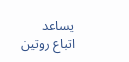يساعد اتباع روتين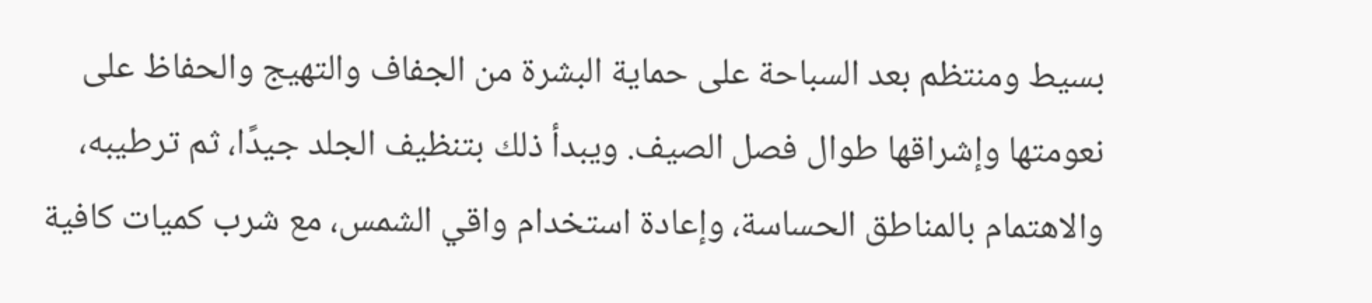بسيط ومنتظم بعد السباحة على حماية البشرة من الجفاف والتهيج والحفاظ على نعومتها وإشراقها طوال فصل الصيف. ويبدأ ذلك بتنظيف الجلد جيدًا، ثم ترطيبه، والاهتمام بالمناطق الحساسة، وإعادة استخدام واقي الشمس، مع شرب كميات كافية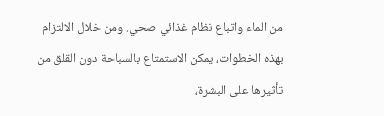من الماء واتباع نظام غذائي صحي. ومن خلال الالتزام بهذه الخطوات، يمكن الاستمتاع بالسباحة دون القلق من تأثيرها على البشرة،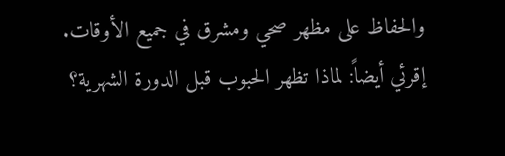والحفاظ على مظهر صحي ومشرق في جميع الأوقات.
إقرئي أيضاً: لماذا تظهر الحبوب قبل الدورة الشهرية؟